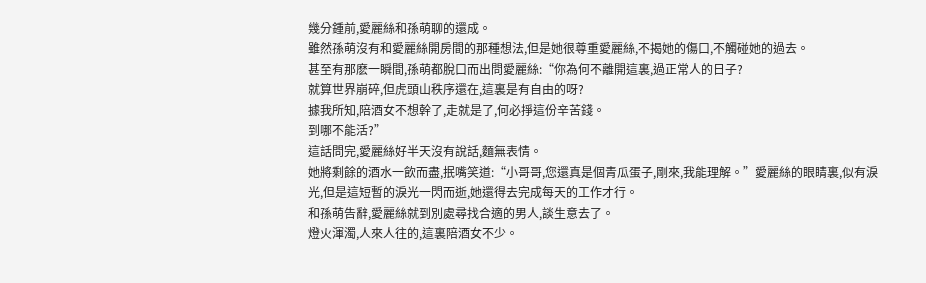幾分鍾前,愛麗絲和孫萌聊的還成。
雖然孫萌沒有和愛麗絲開房間的那種想法,但是她很尊重愛麗絲,不揭她的傷口,不觸碰她的過去。
甚至有那麽一瞬間,孫萌都脫口而出問愛麗絲:“你為何不離開這裏,過正常人的日子?
就算世界崩碎,但虎頭山秩序還在,這裏是有自由的呀?
據我所知,陪酒女不想幹了,走就是了,何必掙這份辛苦錢。
到哪不能活?”
這話問完,愛麗絲好半天沒有說話,麵無表情。
她將剩餘的酒水一飲而盡,抿嘴笑道:“小哥哥,您還真是個青瓜蛋子,剛來,我能理解。”愛麗絲的眼睛裏,似有淚光,但是這短暫的淚光一閃而逝,她還得去完成每天的工作才行。
和孫萌告辭,愛麗絲就到別處尋找合適的男人,談生意去了。
燈火渾濁,人來人往的,這裏陪酒女不少。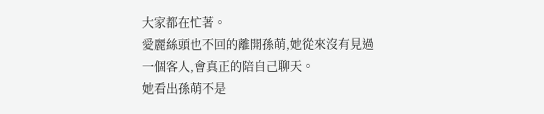大家都在忙著。
愛麗絲頭也不回的離開孫萌,她從來沒有見過一個客人,會真正的陪自己聊天。
她看出孫萌不是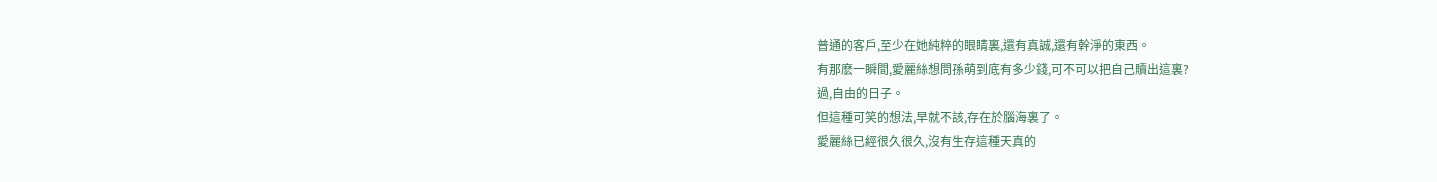普通的客戶,至少在她純粹的眼睛裏,還有真誠,還有幹淨的東西。
有那麽一瞬間,愛麗絲想問孫萌到底有多少錢,可不可以把自己贖出這裏?
過,自由的日子。
但這種可笑的想法,早就不該,存在於腦海裏了。
愛麗絲已經很久很久,沒有生存這種天真的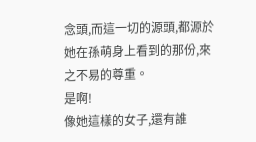念頭,而這一切的源頭,都源於她在孫萌身上看到的那份,來之不易的尊重。
是啊!
像她這樣的女子,還有誰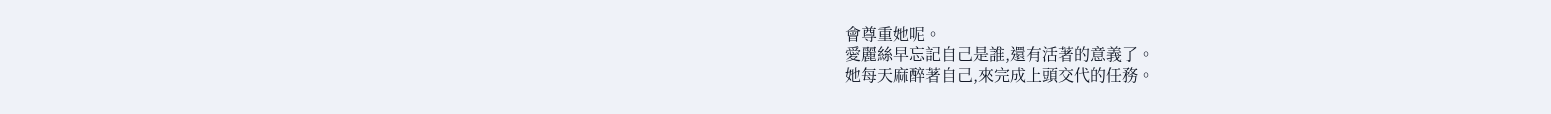會尊重她呢。
愛麗絲早忘記自己是誰,還有活著的意義了。
她每天麻醉著自己,來完成上頭交代的任務。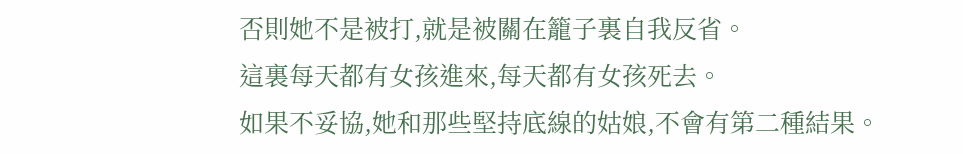否則她不是被打,就是被關在籠子裏自我反省。
這裏每天都有女孩進來,每天都有女孩死去。
如果不妥協,她和那些堅持底線的姑娘,不會有第二種結果。